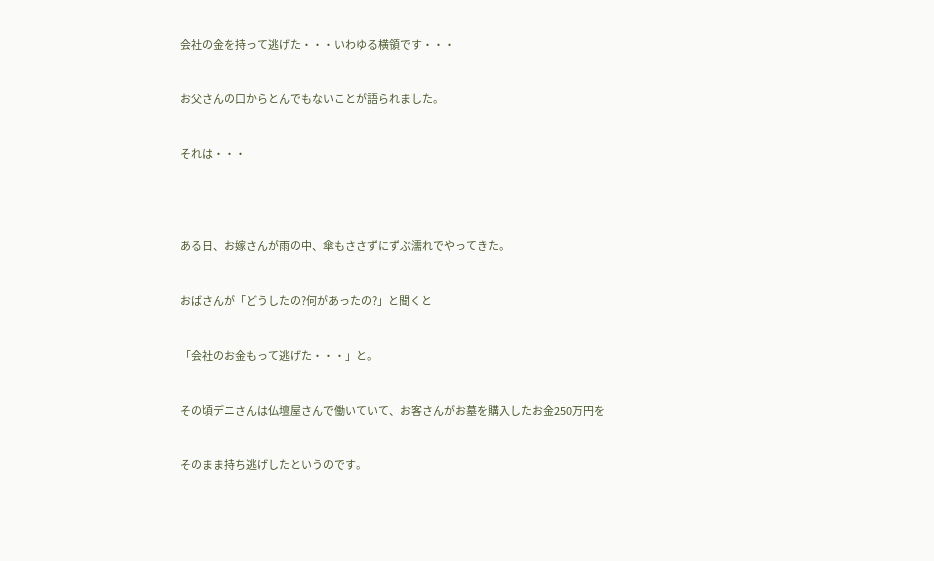会社の金を持って逃げた・・・いわゆる横領です・・・


お父さんの口からとんでもないことが語られました。


それは・・・




ある日、お嫁さんが雨の中、傘もささずにずぶ濡れでやってきた。


おばさんが「どうしたの?何があったの?」と聞くと


「会社のお金もって逃げた・・・」と。


その頃デニさんは仏壇屋さんで働いていて、お客さんがお墓を購入したお金250万円を


そのまま持ち逃げしたというのです。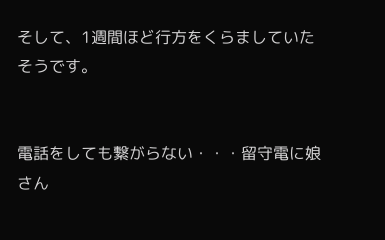そして、1週間ほど行方をくらましていたそうです。


電話をしても繋がらない・・・留守電に娘さん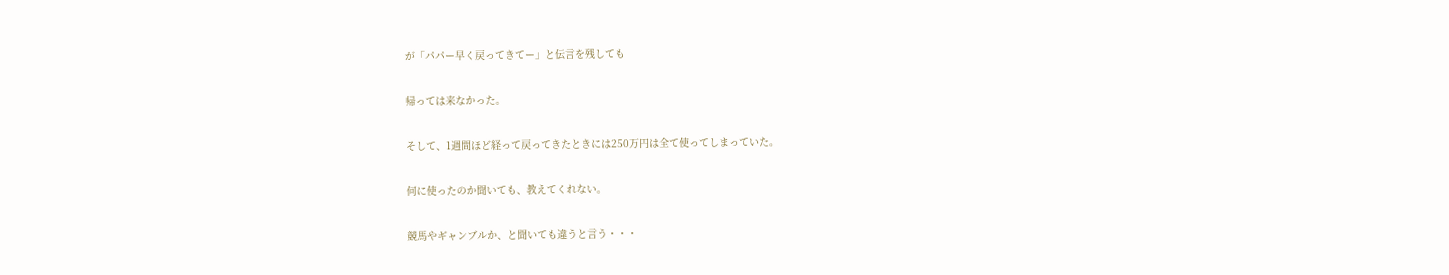が「パパー早く戻ってきてー」と伝言を残しても


帰っては来なかった。


そして、1週間ほど経って戻ってきたときには250万円は全て使ってしまっていた。


何に使ったのか聞いても、教えてくれない。


競馬やギャンブルか、と聞いても違うと言う・・・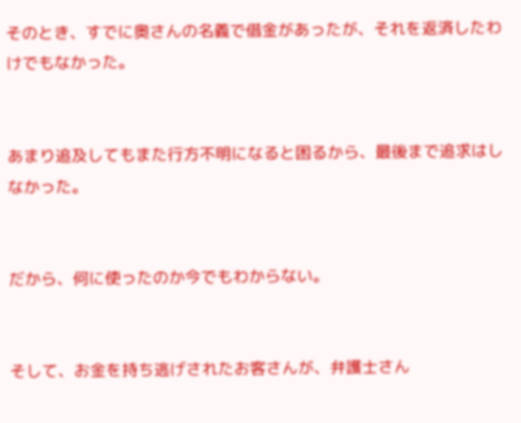そのとき、すでに奥さんの名義で借金があったが、それを返済したわけでもなかった。


あまり追及してもまた行方不明になると困るから、最後まで追求はしなかった。


だから、何に使ったのか今でもわからない。


そして、お金を持ち逃げされたお客さんが、弁護士さん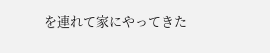を連れて家にやってきた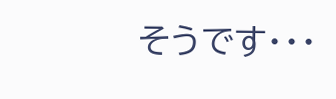そうです・・・